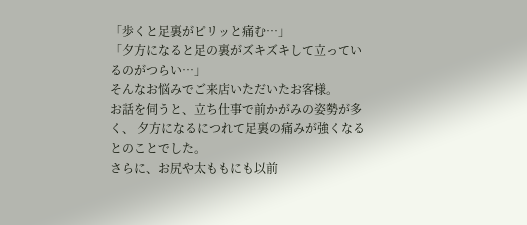「歩くと足裏がピリッと痛む…」
「夕方になると足の裏がズキズキして立っているのがつらい…」
そんなお悩みでご来店いただいたお客様。
お話を伺うと、立ち仕事で前かがみの姿勢が多く、 夕方になるにつれて足裏の痛みが強くなるとのことでした。
さらに、お尻や太ももにも以前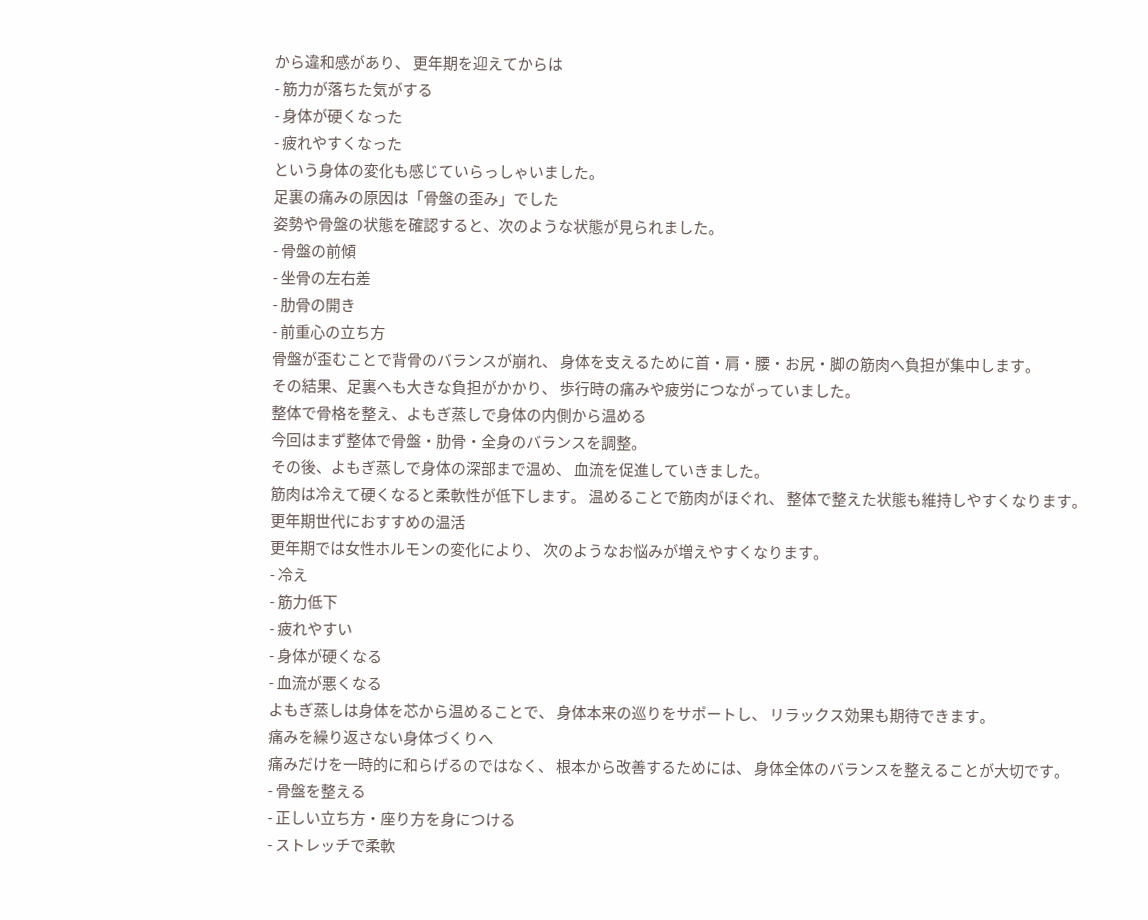から違和感があり、 更年期を迎えてからは
- 筋力が落ちた気がする
- 身体が硬くなった
- 疲れやすくなった
という身体の変化も感じていらっしゃいました。
足裏の痛みの原因は「骨盤の歪み」でした
姿勢や骨盤の状態を確認すると、次のような状態が見られました。
- 骨盤の前傾
- 坐骨の左右差
- 肋骨の開き
- 前重心の立ち方
骨盤が歪むことで背骨のバランスが崩れ、 身体を支えるために首・肩・腰・お尻・脚の筋肉へ負担が集中します。
その結果、足裏へも大きな負担がかかり、 歩行時の痛みや疲労につながっていました。
整体で骨格を整え、よもぎ蒸しで身体の内側から温める
今回はまず整体で骨盤・肋骨・全身のバランスを調整。
その後、よもぎ蒸しで身体の深部まで温め、 血流を促進していきました。
筋肉は冷えて硬くなると柔軟性が低下します。 温めることで筋肉がほぐれ、 整体で整えた状態も維持しやすくなります。
更年期世代におすすめの温活
更年期では女性ホルモンの変化により、 次のようなお悩みが増えやすくなります。
- 冷え
- 筋力低下
- 疲れやすい
- 身体が硬くなる
- 血流が悪くなる
よもぎ蒸しは身体を芯から温めることで、 身体本来の巡りをサポートし、 リラックス効果も期待できます。
痛みを繰り返さない身体づくりへ
痛みだけを一時的に和らげるのではなく、 根本から改善するためには、 身体全体のバランスを整えることが大切です。
- 骨盤を整える
- 正しい立ち方・座り方を身につける
- ストレッチで柔軟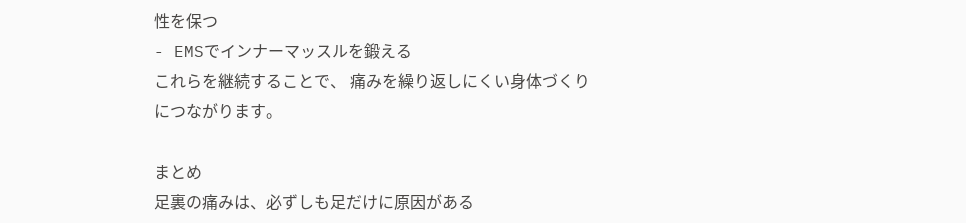性を保つ
- EMSでインナーマッスルを鍛える
これらを継続することで、 痛みを繰り返しにくい身体づくりにつながります。

まとめ
足裏の痛みは、必ずしも足だけに原因がある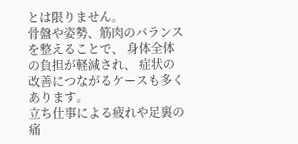とは限りません。
骨盤や姿勢、筋肉のバランスを整えることで、 身体全体の負担が軽減され、 症状の改善につながるケースも多くあります。
立ち仕事による疲れや足裏の痛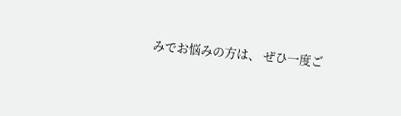みでお悩みの方は、 ぜひ一度ご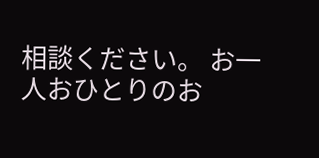相談ください。 お一人おひとりのお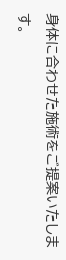身体に合わせた施術をご提案いたします。